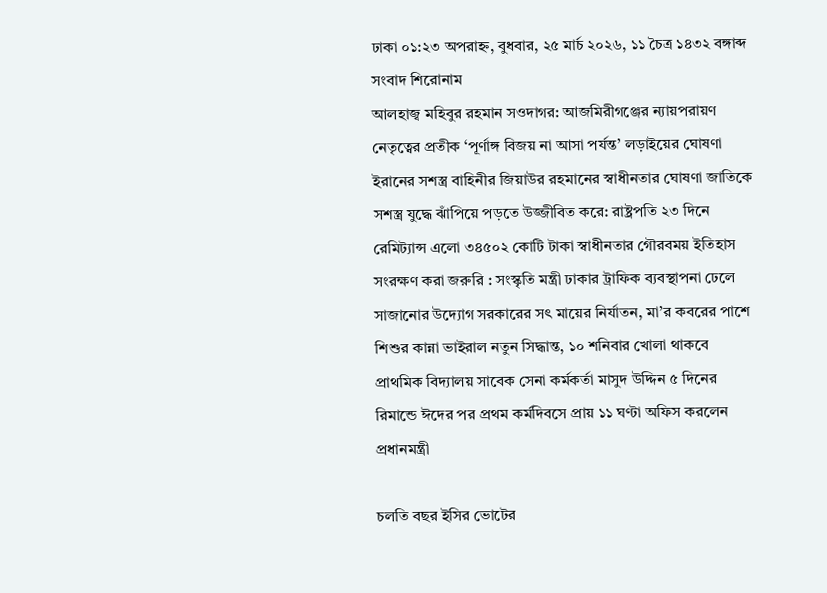ঢাকা ০১:২৩ অপরাহ্ন, বুধবার, ২৫ মার্চ ২০২৬, ১১ চৈত্র ১৪৩২ বঙ্গাব্দ
সংবাদ শিরোনাম
আলহাজ্ব মহিবুর রহমান সওদাগর: আজমিরীগঞ্জের ন্যায়পরায়ণ নেতৃত্বের প্রতীক ‘পূর্ণাঙ্গ বিজয় না আসা পর্যন্ত’ লড়াইয়ের ঘোষণা ইরানের সশস্ত্র বাহিনীর জিয়াউর রহমানের স্বাধীনতার ঘোষণা জাতিকে সশস্ত্র যুদ্ধে ঝাঁপিয়ে পড়তে উজ্জীবিত করে: রাষ্ট্রপতি ২৩ দিনে রেমিট্যান্স এলো ৩৪৫০২ কোটি টাকা স্বাধীনতার গৌরবময় ইতিহাস সংরক্ষণ করা জরুরি : সংস্কৃতি মন্ত্রী ঢাকার ট্রাফিক ব্যবস্থাপনা ঢেলে সাজানোর উদ্যোগ সরকারের সৎ মায়ের নির্যাতন, মা’র কবরের পাশে শিশুর কান্না ভাইরাল নতুন সিদ্ধান্ত, ১০ শনিবার খোলা থাকবে প্রাথমিক বিদ্যালয় সাবেক সেনা কর্মকর্তা মাসুদ উদ্দিন ৫ দিনের রিমান্ডে ঈদের পর প্রথম কর্মদিবসে প্রায় ১১ ঘণ্টা অফিস করলেন প্রধানমন্ত্রী

চলতি বছর ইসির ভোটের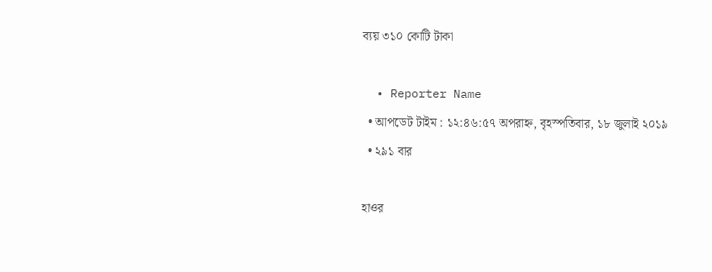ব্যয় ৩১০ কোটি টাকা

  • Reporter Name
  • আপডেট টাইম : ১২:৪৬:৫৭ অপরাহ্ন, বৃহস্পতিবার, ১৮ জুলাই ২০১৯
  • ২৯১ বার

হাওর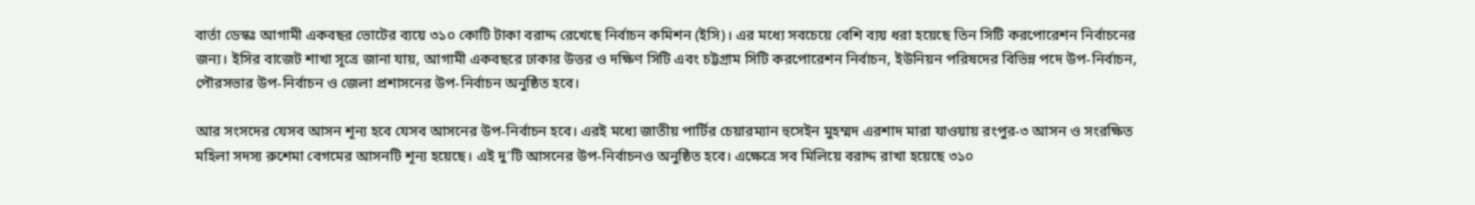বার্তা ডেস্কঃ আগামী একবছর ভোটের ব্যয়ে ৩১০ কোটি টাকা বরাদ্দ রেখেছে নির্বাচন কমিশন (ইসি)। এর মধ্যে সবচেয়ে বেশি ব্যয় ধরা হয়েছে তিন সিটি করপোরেশন নির্বাচনের জন্য। ইসির বাজেট শাখা সূত্রে জানা যায়, আগামী একবছরে ঢাকার উত্তর ও দক্ষিণ সিটি এবং চট্টগ্রাম সিটি করপোরেশন নির্বাচন, ইউনিয়ন পরিষদের বিভিন্ন পদে উপ-নির্বাচন, পৌরসভার উপ-নির্বাচন ও জেলা প্রশাসনের উপ-নির্বাচন অনুষ্ঠিত হবে।

আর সংসদের যেসব আসন শূন্য হবে যেসব আসনের উপ-নির্বাচন হবে। এরই মধ্যে জাতীয় পার্টির চেয়ারম্যান হুসেইন মুহম্মদ এরশাদ মারা যাওয়ায় রংপুর-৩ আসন ও সংরক্ষিত মহিলা সদস্য রুশেমা বেগমের আসনটি শূন্য হয়েছে। এই দু’টি আসনের উপ-নির্বাচনও অনুষ্ঠিত হবে। এক্ষেত্রে সব মিলিয়ে বরাদ্দ রাখা হয়েছে ৩১০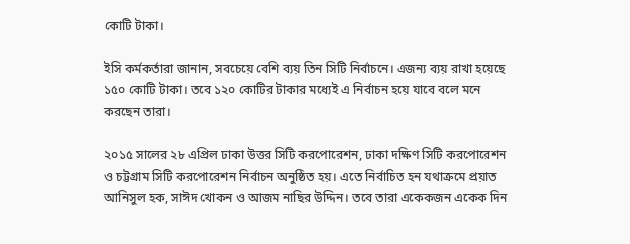কোটি টাকা।

ইসি কর্মকর্তারা জানান, সবচেয়ে বেশি ব্যয় তিন সিটি নির্বাচনে। এজন্য ব্যয় রাখা হয়েছে ১৫০ কোটি টাকা। তবে ১২০ কোটির টাকার মধ্যেই এ নির্বাচন হয়ে যাবে বলে মনে করছেন তারা।

২০১৫ সালের ২৮ এপ্রিল ঢাকা উত্তর সিটি করপোরেশন, ঢাকা দক্ষিণ সিটি করপোরেশন ও চট্টগ্রাম সিটি করপোরেশন নির্বাচন অনুষ্ঠিত হয়। এতে নির্বাচিত হন যথাক্রমে প্রয়াত আনিসুল হক, সাঈদ খোকন ও আজম নাছির উদ্দিন। তবে তারা একেকজন একেক দিন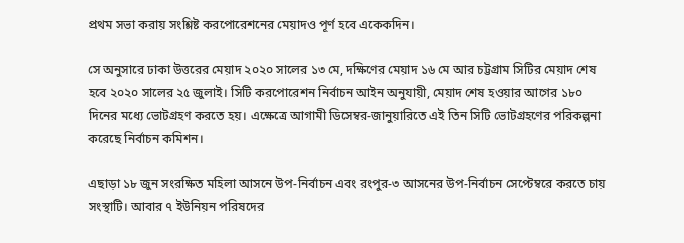প্রথম সভা করায় সংশ্লিষ্ট করপোরেশনের মেয়াদও পূর্ণ হবে একেকদিন।

সে অনুসারে ঢাকা উত্তরের মেয়াদ ২০২০ সালের ১৩ মে, দক্ষিণের মেয়াদ ১৬ মে আর চট্টগ্রাম সিটির মেয়াদ শেষ হবে ২০২০ সালের ২৫ জুলাই। সিটি করপোরেশন নির্বাচন আইন অনুযায়ী, মেয়াদ শেষ হওয়ার আগের ১৮০ দিনের মধ্যে ভোটগ্রহণ করতে হয়। এক্ষেত্রে আগামী ডিসেম্বর-জানুয়ারিতে এই তিন সিটি ভোটগ্রহণের পরিকল্পনা করেছে নির্বাচন কমিশন।

এছাড়া ১৮ জুন সংরক্ষিত মহিলা আসনে উপ-নির্বাচন এবং রংপুর-৩ আসনের উপ-নির্বাচন সেপ্টেম্বরে করতে চায় সংস্থাটি। আবার ৭ ইউনিয়ন পরিষদের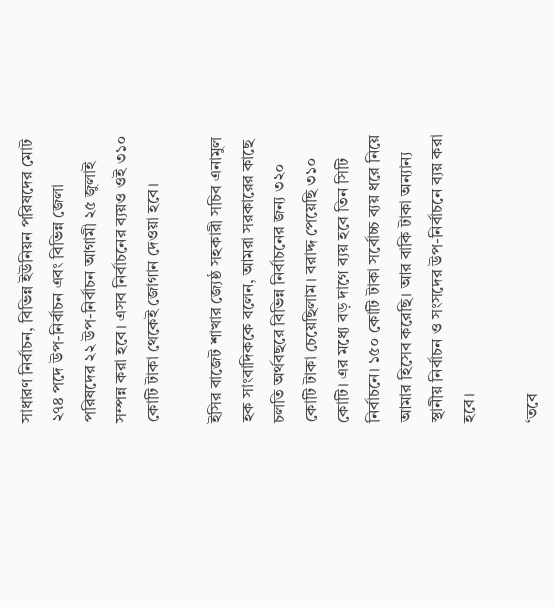সাধারণ নির্বাচন, বিভিন্ন ইউনিয়ন পরিষদের মোট ২৭৪ পদে উপ-নির্বাচন এবং বিভিন্ন জেলা পরিষদের ২২ উপ-নির্বাচন আগামী ২৫ জুলাই সম্পন্ন করা হবে। এসব নির্বাচনের ব্যয়ও ওই ৩১০ কোটি টাকা থেকেই জোগান দেওয়া হবে।

ইসির বাজেট শাখার জ্যেষ্ঠ সহকারী সচিব এনামুল হক সাংবাদিককে বলেন, আমরা সরকারের কাছে চলতি অর্থবছরে বিভিন্ন নির্বাচনের জন্য ৩২০ কোটি টাকা চেয়েছিলাম। বরাদ্দ পেয়েছি ৩১০ কোটি। এর মধ্যে বড় দাগে ব্যয় হবে তিন সিটি নির্বাচনে। ১৫০ কোটি টাকা সর্বোচ্চ ব্যয় ধরে নিয়ে আমার হিসেব করেছি। আর বাকি টাকা অন্যান্য স্থানীয় নির্বাচন ও সংসদের উপ-নির্বাচনে ব্যয় করা হবে।

‘তবে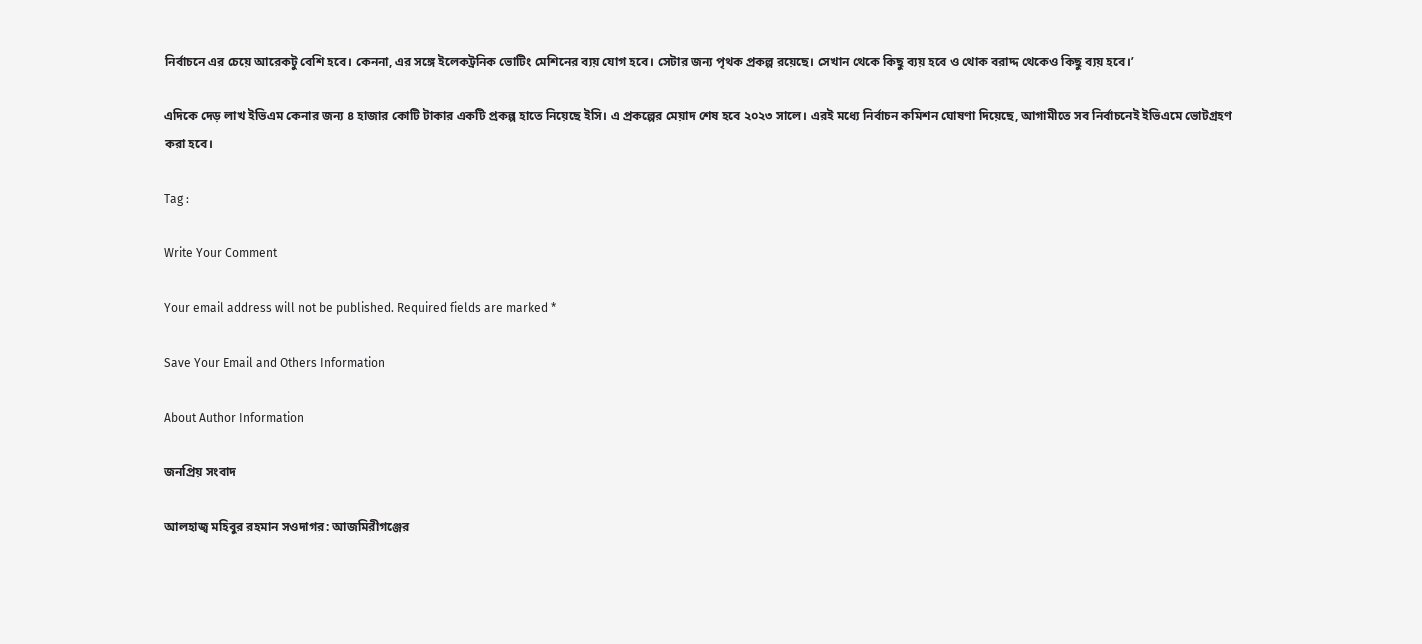নির্বাচনে এর চেয়ে আরেকটু বেশি হবে। কেননা, এর সঙ্গে ইলেকট্রনিক ভোটিং মেশিনের ব্যয় যোগ হবে। সেটার জন্য পৃথক প্রকল্প রয়েছে। সেখান থেকে কিছু ব্যয় হবে ও থোক বরাদ্দ থেকেও কিছু ব্যয় হবে।’

এদিকে দেড় লাখ ইভিএম কেনার জন্য ৪ হাজার কোটি টাকার একটি প্রকল্প হাতে নিয়েছে ইসি। এ প্রকল্পের মেয়াদ শেষ হবে ২০২৩ সালে। এরই মধ্যে নির্বাচন কমিশন ঘোষণা দিয়েছে, আগামীতে সব নির্বাচনেই ইভিএমে ভোটগ্রহণ করা হবে।

Tag :

Write Your Comment

Your email address will not be published. Required fields are marked *

Save Your Email and Others Information

About Author Information

জনপ্রিয় সংবাদ

আলহাজ্ব মহিবুর রহমান সওদাগর: আজমিরীগঞ্জের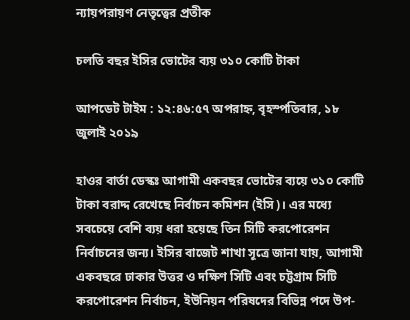ন্যায়পরায়ণ নেতৃত্বের প্রতীক

চলতি বছর ইসির ভোটের ব্যয় ৩১০ কোটি টাকা

আপডেট টাইম : ১২:৪৬:৫৭ অপরাহ্ন, বৃহস্পতিবার, ১৮ জুলাই ২০১৯

হাওর বার্তা ডেস্কঃ আগামী একবছর ভোটের ব্যয়ে ৩১০ কোটি টাকা বরাদ্দ রেখেছে নির্বাচন কমিশন (ইসি)। এর মধ্যে সবচেয়ে বেশি ব্যয় ধরা হয়েছে তিন সিটি করপোরেশন নির্বাচনের জন্য। ইসির বাজেট শাখা সূত্রে জানা যায়, আগামী একবছরে ঢাকার উত্তর ও দক্ষিণ সিটি এবং চট্টগ্রাম সিটি করপোরেশন নির্বাচন, ইউনিয়ন পরিষদের বিভিন্ন পদে উপ-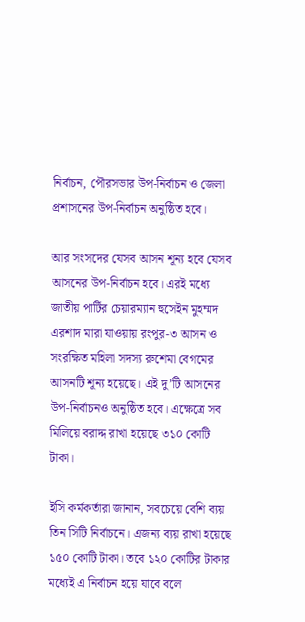নির্বাচন, পৌরসভার উপ-নির্বাচন ও জেলা প্রশাসনের উপ-নির্বাচন অনুষ্ঠিত হবে।

আর সংসদের যেসব আসন শূন্য হবে যেসব আসনের উপ-নির্বাচন হবে। এরই মধ্যে জাতীয় পার্টির চেয়ারম্যান হুসেইন মুহম্মদ এরশাদ মারা যাওয়ায় রংপুর-৩ আসন ও সংরক্ষিত মহিলা সদস্য রুশেমা বেগমের আসনটি শূন্য হয়েছে। এই দু’টি আসনের উপ-নির্বাচনও অনুষ্ঠিত হবে। এক্ষেত্রে সব মিলিয়ে বরাদ্দ রাখা হয়েছে ৩১০ কোটি টাকা।

ইসি কর্মকর্তারা জানান, সবচেয়ে বেশি ব্যয় তিন সিটি নির্বাচনে। এজন্য ব্যয় রাখা হয়েছে ১৫০ কোটি টাকা। তবে ১২০ কোটির টাকার মধ্যেই এ নির্বাচন হয়ে যাবে বলে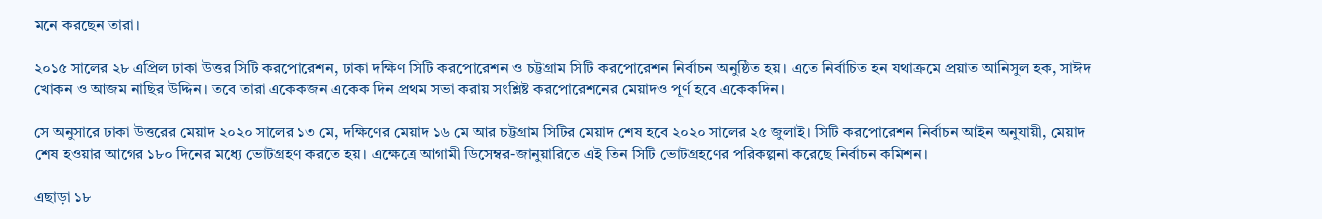মনে করছেন তারা।

২০১৫ সালের ২৮ এপ্রিল ঢাকা উত্তর সিটি করপোরেশন, ঢাকা দক্ষিণ সিটি করপোরেশন ও চট্টগ্রাম সিটি করপোরেশন নির্বাচন অনুষ্ঠিত হয়। এতে নির্বাচিত হন যথাক্রমে প্রয়াত আনিসুল হক, সাঈদ খোকন ও আজম নাছির উদ্দিন। তবে তারা একেকজন একেক দিন প্রথম সভা করায় সংশ্লিষ্ট করপোরেশনের মেয়াদও পূর্ণ হবে একেকদিন।

সে অনুসারে ঢাকা উত্তরের মেয়াদ ২০২০ সালের ১৩ মে, দক্ষিণের মেয়াদ ১৬ মে আর চট্টগ্রাম সিটির মেয়াদ শেষ হবে ২০২০ সালের ২৫ জুলাই। সিটি করপোরেশন নির্বাচন আইন অনুযায়ী, মেয়াদ শেষ হওয়ার আগের ১৮০ দিনের মধ্যে ভোটগ্রহণ করতে হয়। এক্ষেত্রে আগামী ডিসেম্বর-জানুয়ারিতে এই তিন সিটি ভোটগ্রহণের পরিকল্পনা করেছে নির্বাচন কমিশন।

এছাড়া ১৮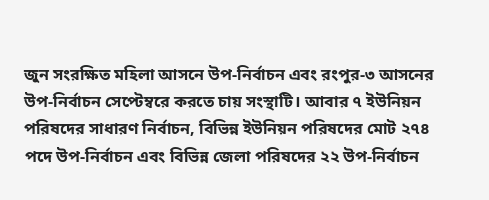জুন সংরক্ষিত মহিলা আসনে উপ-নির্বাচন এবং রংপুর-৩ আসনের উপ-নির্বাচন সেপ্টেম্বরে করতে চায় সংস্থাটি। আবার ৭ ইউনিয়ন পরিষদের সাধারণ নির্বাচন, বিভিন্ন ইউনিয়ন পরিষদের মোট ২৭৪ পদে উপ-নির্বাচন এবং বিভিন্ন জেলা পরিষদের ২২ উপ-নির্বাচন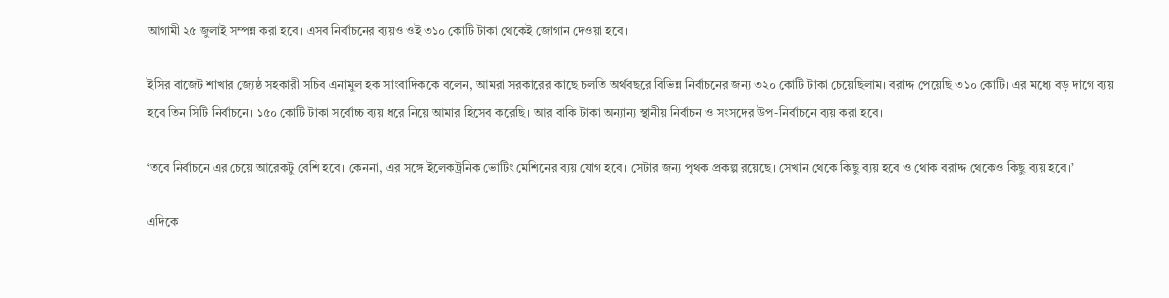আগামী ২৫ জুলাই সম্পন্ন করা হবে। এসব নির্বাচনের ব্যয়ও ওই ৩১০ কোটি টাকা থেকেই জোগান দেওয়া হবে।

ইসির বাজেট শাখার জ্যেষ্ঠ সহকারী সচিব এনামুল হক সাংবাদিককে বলেন, আমরা সরকারের কাছে চলতি অর্থবছরে বিভিন্ন নির্বাচনের জন্য ৩২০ কোটি টাকা চেয়েছিলাম। বরাদ্দ পেয়েছি ৩১০ কোটি। এর মধ্যে বড় দাগে ব্যয় হবে তিন সিটি নির্বাচনে। ১৫০ কোটি টাকা সর্বোচ্চ ব্যয় ধরে নিয়ে আমার হিসেব করেছি। আর বাকি টাকা অন্যান্য স্থানীয় নির্বাচন ও সংসদের উপ-নির্বাচনে ব্যয় করা হবে।

‘তবে নির্বাচনে এর চেয়ে আরেকটু বেশি হবে। কেননা, এর সঙ্গে ইলেকট্রনিক ভোটিং মেশিনের ব্যয় যোগ হবে। সেটার জন্য পৃথক প্রকল্প রয়েছে। সেখান থেকে কিছু ব্যয় হবে ও থোক বরাদ্দ থেকেও কিছু ব্যয় হবে।’

এদিকে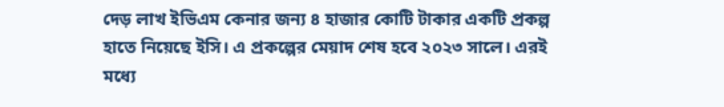দেড় লাখ ইভিএম কেনার জন্য ৪ হাজার কোটি টাকার একটি প্রকল্প হাতে নিয়েছে ইসি। এ প্রকল্পের মেয়াদ শেষ হবে ২০২৩ সালে। এরই মধ্যে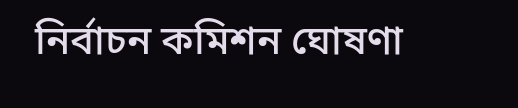নির্বাচন কমিশন ঘোষণা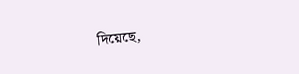দিয়েছে,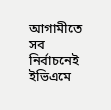আগামীতে সব নির্বাচনেই ইভিএমে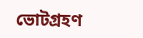ভোটগ্রহণ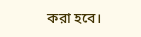করা হবে।